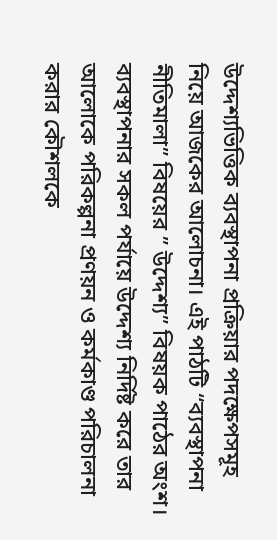উদ্দেশ্যভিত্তিক ব্যবস্থাপনা প্রক্রিয়ার পদক্ষেপসমূহ নিয়ে আজকের আলোচনা। এই পাঠটি “ব্যবস্থাপনা নীতিমালা” বিষয়ের ” উদ্দেশ্য” বিষয়ক পাঠের অংশ। ব্যবস্থাপনার সকল পর্যায়ে উদ্দেশ্য নির্দিষ্ট করে তার আলোকে পরিকল্পনা প্রণয়ন ও কর্মকাণ্ড পরিচালনা করার কৌশলকে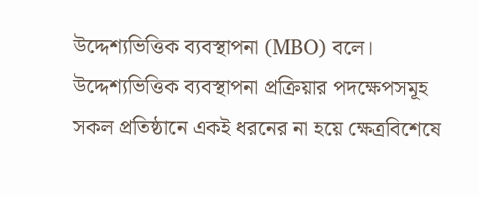উদ্দেশ্যভিত্তিক ব্যবস্থাপনা (MBO) বলে। উদ্দেশ্যভিত্তিক ব্যবস্থাপনা প্রক্রিয়ার পদক্ষেপসমূহ সকল প্রতিষ্ঠানে একই ধরনের না হয়ে ক্ষেত্রবিশেষে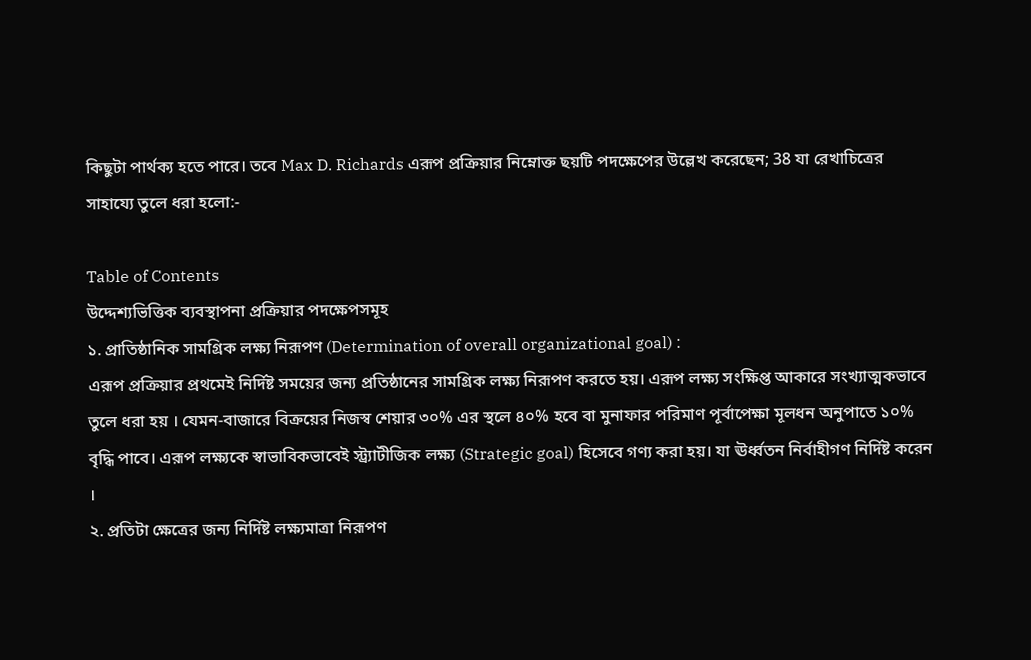কিছুটা পার্থক্য হতে পারে। তবে Max D. Richards এরূপ প্রক্রিয়ার নিম্নোক্ত ছয়টি পদক্ষেপের উল্লেখ করেছেন; 38 যা রেখাচিত্রের সাহায্যে তুলে ধরা হলো:-

Table of Contents
উদ্দেশ্যভিত্তিক ব্যবস্থাপনা প্রক্রিয়ার পদক্ষেপসমূহ
১. প্রাতিষ্ঠানিক সামগ্রিক লক্ষ্য নিরূপণ (Determination of overall organizational goal) :
এরূপ প্রক্রিয়ার প্রথমেই নির্দিষ্ট সময়ের জন্য প্রতিষ্ঠানের সামগ্রিক লক্ষ্য নিরূপণ করতে হয়। এরূপ লক্ষ্য সংক্ষিপ্ত আকারে সংখ্যাত্মকভাবে তুলে ধরা হয় । যেমন-বাজারে বিক্রয়ের নিজস্ব শেয়ার ৩০% এর স্থলে ৪০% হবে বা মুনাফার পরিমাণ পূর্বাপেক্ষা মূলধন অনুপাতে ১০% বৃদ্ধি পাবে। এরূপ লক্ষ্যকে স্বাভাবিকভাবেই স্ট্র্যাটীজিক লক্ষ্য (Strategic goal) হিসেবে গণ্য করা হয়। যা ঊর্ধ্বতন নির্বাহীগণ নির্দিষ্ট করেন ।
২. প্রতিটা ক্ষেত্রের জন্য নির্দিষ্ট লক্ষ্যমাত্রা নিরূপণ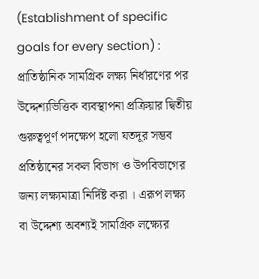(Establishment of specific goals for every section) :
প্রাতিষ্ঠানিক সামগ্রিক লক্ষ্য নির্ধারণের পর উদ্দেশ্যভিত্তিক ব্যবস্থাপনা প্রক্রিয়ার দ্বিতীয় গুরুত্বপূর্ণ পদক্ষেপ হলো যতদূর সম্ভব প্রতিষ্ঠানের সকল বিভাগ ও উপবিভাগের জন্য লক্ষ্যমাত্রা নির্দিষ্ট করা । এরূপ লক্ষ্য বা উদ্দেশ্য অবশ্যই সামগ্রিক লক্ষ্যের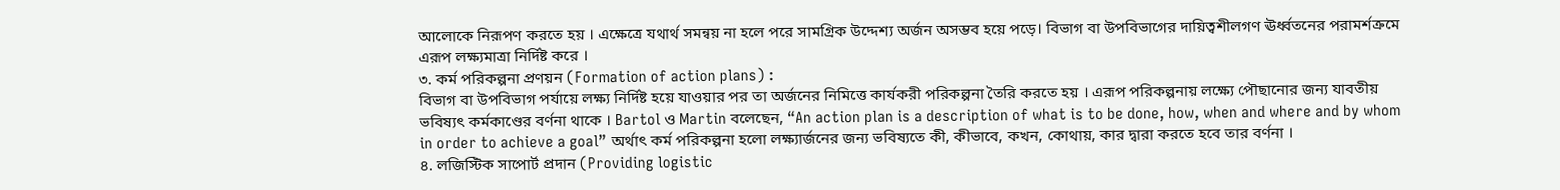আলোকে নিরূপণ করতে হয় । এক্ষেত্রে যথার্থ সমন্বয় না হলে পরে সামগ্রিক উদ্দেশ্য অর্জন অসম্ভব হয়ে পড়ে। বিভাগ বা উপবিভাগের দায়িত্বশীলগণ ঊর্ধ্বতনের পরামর্শক্রমে এরূপ লক্ষ্যমাত্রা নির্দিষ্ট করে ।
৩. কর্ম পরিকল্পনা প্রণয়ন (Formation of action plans) :
বিভাগ বা উপবিভাগ পর্যায়ে লক্ষ্য নির্দিষ্ট হয়ে যাওয়ার পর তা অর্জনের নিমিত্তে কার্যকরী পরিকল্পনা তৈরি করতে হয় । এরূপ পরিকল্পনায় লক্ষ্যে পৌছানোর জন্য যাবতীয় ভবিষ্যৎ কর্মকাণ্ডের বর্ণনা থাকে । Bartol ও Martin বলেছেন, “An action plan is a description of what is to be done, how, when and where and by whom in order to achieve a goal” অর্থাৎ কর্ম পরিকল্পনা হলো লক্ষ্যার্জনের জন্য ভবিষ্যতে কী, কীভাবে, কখন, কোথায়, কার দ্বারা করতে হবে তার বর্ণনা ।
৪. লজিস্টিক সাপোর্ট প্রদান (Providing logistic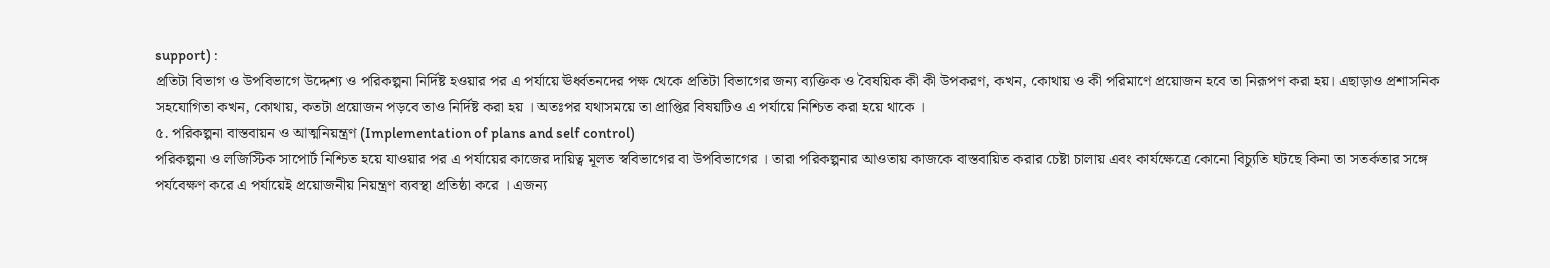support) :
প্রতিটা বিভাগ ও উপবিভাগে উদ্দেশ্য ও পরিকল্পনা নির্দিষ্ট হওয়ার পর এ পর্যায়ে ঊর্ধ্বতনদের পক্ষ থেকে প্রতিটা বিভাগের জন্য ব্যক্তিক ও বৈষয়িক কী কী উপকরণ, কখন, কোথায় ও কী পরিমাণে প্রয়োজন হবে তা নিরূপণ করা হয়। এছাড়াও প্রশাসনিক সহযোগিতা কখন, কোথায়, কতটা প্রয়োজন পড়বে তাও নির্দিষ্ট করা হয় । অতঃপর যথাসময়ে তা প্রাপ্তির বিষয়টিও এ পর্যায়ে নিশ্চিত করা হয়ে থাকে ।
৫. পরিকল্পনা বাস্তবায়ন ও আত্মনিয়ন্ত্রণ (Implementation of plans and self control)
পরিকল্পনা ও লজিস্টিক সাপোর্ট নিশ্চিত হয়ে যাওয়ার পর এ পর্যায়ের কাজের দায়িত্ব মূলত স্ববিভাগের বা উপবিভাগের । তারা পরিকল্পনার আওতায় কাজকে বাস্তবায়িত করার চেষ্টা চালায় এবং কার্যক্ষেত্রে কোনো বিচ্যুতি ঘটছে কিনা তা সতর্কতার সঙ্গে পর্যবেক্ষণ করে এ পর্যায়েই প্রয়োজনীয় নিয়ন্ত্রণ ব্যবস্থা প্রতিষ্ঠা করে । এজন্য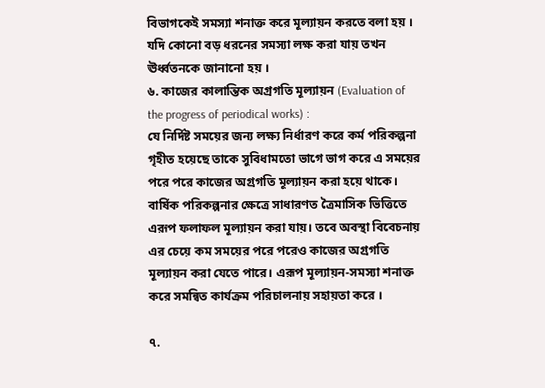বিভাগকেই সমস্যা শনাক্ত করে মূল্যায়ন করতে বলা হয় । যদি কোনো বড় ধরনের সমস্যা লক্ষ করা যায় তখন ঊর্ধ্বতনকে জানানো হয় ।
৬. কাজের কালান্তিক অগ্রগতি মূল্যায়ন (Evaluation of the progress of periodical works) :
যে নির্দিষ্ট সময়ের জন্য লক্ষ্য নির্ধারণ করে কর্ম পরিকল্পনা গৃহীত হয়েছে তাকে সুবিধামতো ভাগে ভাগ করে এ সময়ের পরে পরে কাজের অগ্রগতি মূল্যায়ন করা হয়ে থাকে। বার্ষিক পরিকল্পনার ক্ষেত্রে সাধারণত ত্রৈমাসিক ভিত্তিতে এরূপ ফলাফল মূল্যায়ন করা যায়। তবে অবস্থা বিবেচনায় এর চেয়ে কম সময়ের পরে পরেও কাজের অগ্রগতি মূল্যায়ন করা যেতে পারে। এরূপ মূল্যায়ন-সমস্যা শনাক্ত করে সমন্বিত কার্যক্রম পরিচালনায় সহায়তা করে ।

৭.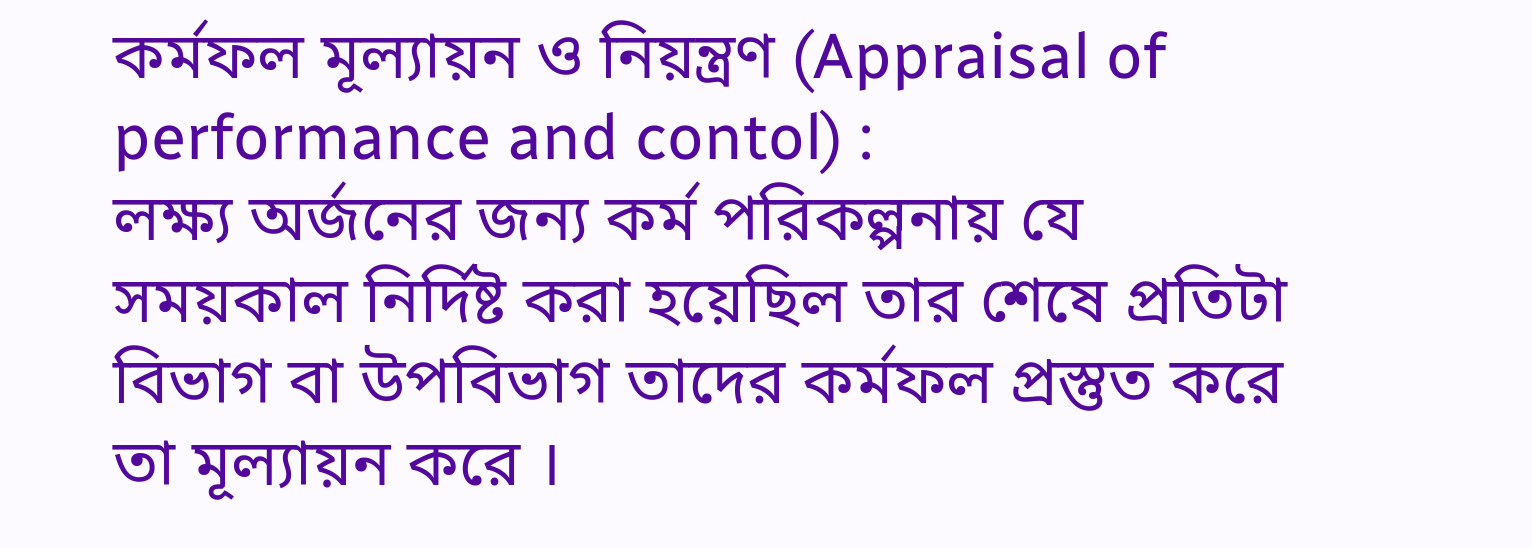কর্মফল মূল্যায়ন ও নিয়ন্ত্রণ (Appraisal of performance and contol) :
লক্ষ্য অর্জনের জন্য কর্ম পরিকল্পনায় যে সময়কাল নির্দিষ্ট করা হয়েছিল তার শেষে প্রতিটা বিভাগ বা উপবিভাগ তাদের কর্মফল প্রস্তুত করে তা মূল্যায়ন করে ।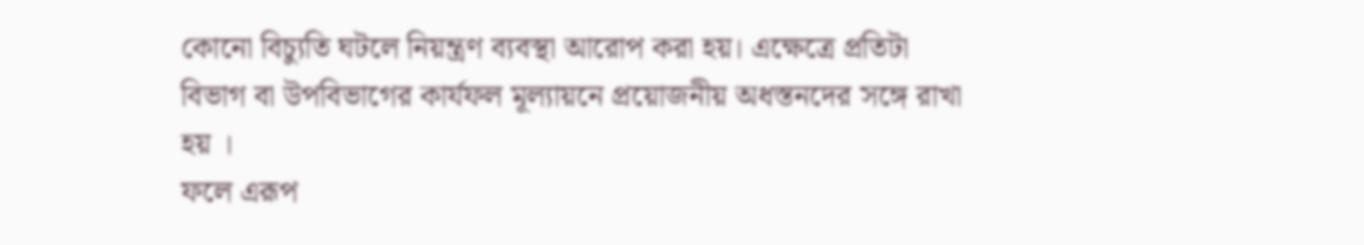কোনো বিচ্যুতি ঘটলে নিয়ন্ত্রণ ব্যবস্থা আরোপ করা হয়। এক্ষেত্রে প্রতিটা বিভাগ বা উপবিভাগের কার্যফল মূল্যায়নে প্রয়োজনীয় অধস্তনদের সঙ্গে রাখা হয় ।
ফলে এরূপ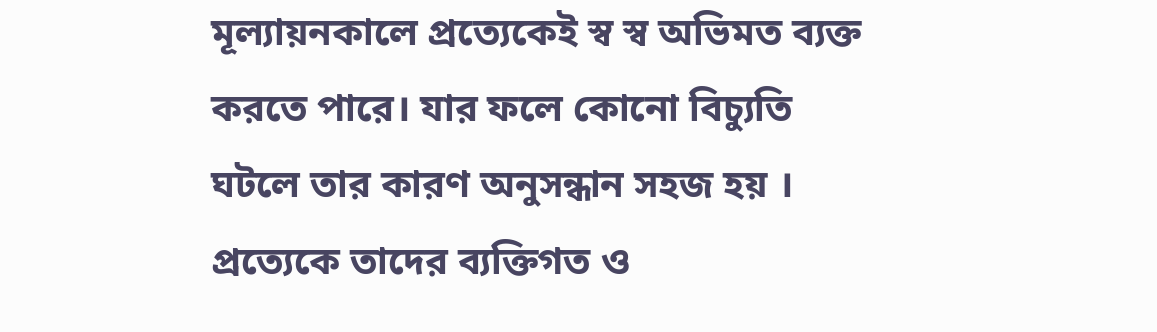মূল্যায়নকালে প্রত্যেকেই স্ব স্ব অভিমত ব্যক্ত করতে পারে। যার ফলে কোনো বিচ্যুতি ঘটলে তার কারণ অনুসন্ধান সহজ হয় । প্রত্যেকে তাদের ব্যক্তিগত ও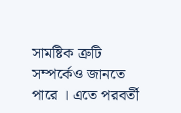সামষ্টিক ত্রুটি সম্পর্কেও জানতে পারে । এতে পরবর্তী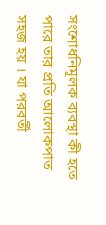সংশোধনিমূলক ব্যবস্থা কী হতে পারে তার প্রতি আলোকপাত সহজ হয় । যা পরবর্তী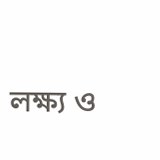লক্ষ্য ও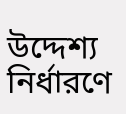উদ্দেশ্য নির্ধারণে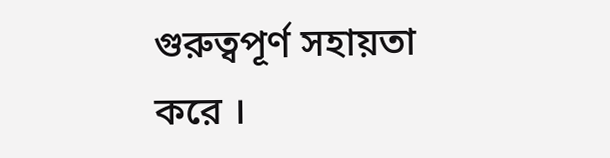গুরুত্বপূর্ণ সহায়তা করে ।